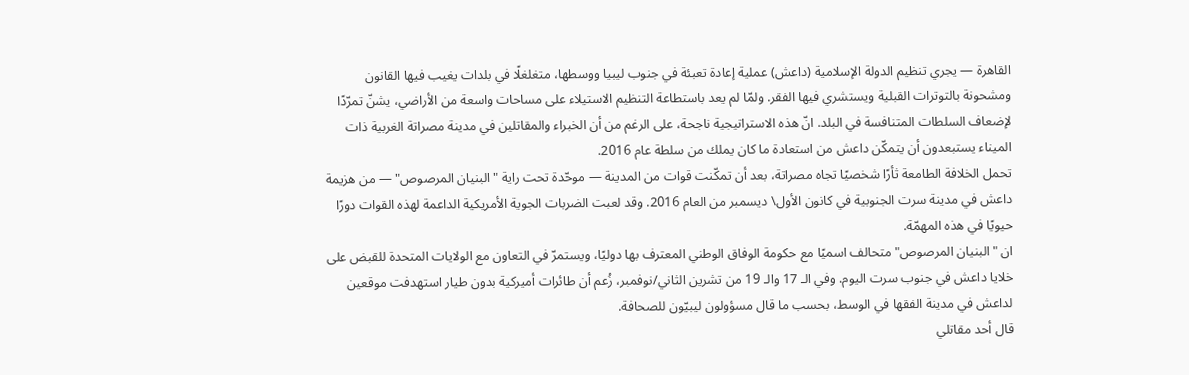القاهرة — يجري تنظيم الدولة الإسلامية (داعش) عملية إعادة تعبئة في جنوب ليبيا ووسطها، متغلغلًا في بلدات يغيب فيها القانون ومشحونة بالتوترات القبلية ويستشري فيها الفقر. ولمّا لم يعد باستطاعة التنظيم الاستيلاء على مساحات واسعة من الأراضي، يشنّ تمرّدًا لإضعاف السلطات المتنافسة في البلد. انّ هذه الاستراتيجية ناجحة، على الرغم من أن الخبراء والمقاتلين في مدينة مصراتة الغربية ذات الميناء يستبعدون أن يتمكّن داعش من استعادة ما كان يملك من سلطة عام 2016.
تحمل الخلافة الطامعة ثأرًا شخصيًا تجاه مصراتة، بعد أن تمكّنت قوات من المدينة — موحّدة تحت راية "البنيان المرصوص" — من هزيمة داعش في مدينة سرت الجنوبية في كانون الأول\ ديسمبر من العام 2016. وقد لعبت الضربات الجوية الأمريكية الداعمة لهذه القوات دورًا حيويًا في هذه المهمّة.
ان "البنيان المرصوص" متحالف اسميًا مع حكومة الوفاق الوطني المعترف بها دوليًا، ويستمرّ في التعاون مع الولايات المتحدة للقبض على خلايا داعش في جنوب سرت اليوم. وفي الـ 17 والـ 19 من تشرين الثاني/نوفمبر، زُعم أن طائرات أميركية بدون طيار استهدفت موقعين لداعش في مدينة الفقها في الوسط، بحسب ما قال مسؤولون ليبيّون للصحافة.
قال أحد مقاتلي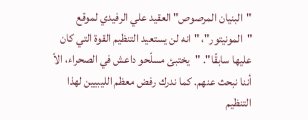"البنيان المرصوص" العقيد علي الرفيدي لموقع "المونيتور"، "انه لن يستعيد التنظيم القوة التي كان عليها سابقًا". "يختبئ مسلّحو داعش في الصحراء، الاّ أننا نبحث عنهم. كما ندرك رفض معظم الليبيين لهذا التنظيم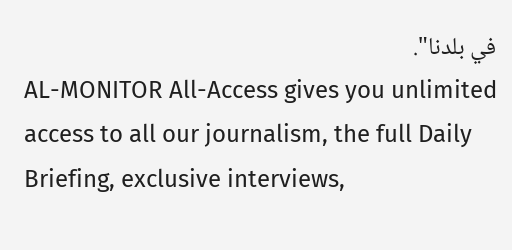في بلدنا".
AL-MONITOR All-Access gives you unlimited access to all our journalism, the full Daily Briefing, exclusive interviews,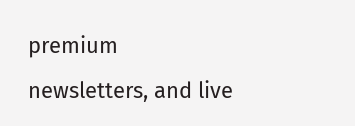premium newsletters, and live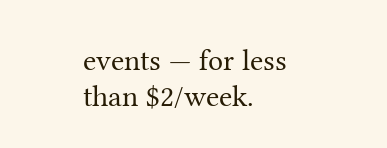events — for less than $2/week.